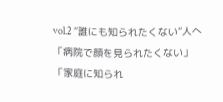vol.2 “誰にも知られたくない”人へ
「病院で顔を見られたくない」「家庭に知られ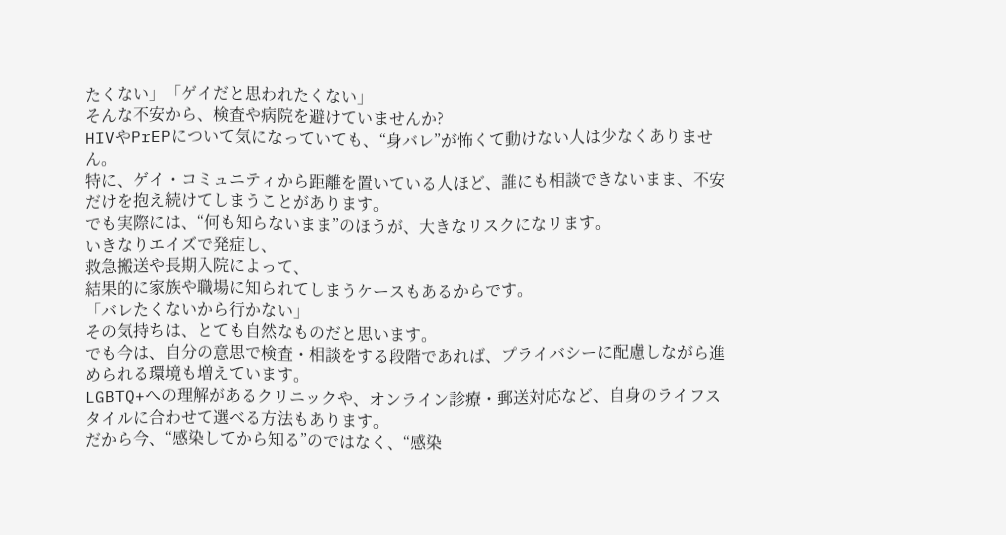たくない」「ゲイだと思われたくない」
そんな不安から、検査や病院を避けていませんか?
HIVやPrEPについて気になっていても、“身バレ”が怖くて動けない人は少なくありません。
特に、ゲイ・コミュニティから距離を置いている人ほど、誰にも相談できないまま、不安だけを抱え続けてしまうことがあります。
でも実際には、“何も知らないまま”のほうが、大きなリスクになリます。
いきなりエイズで発症し、
救急搬送や長期入院によって、
結果的に家族や職場に知られてしまうケースもあるからです。
「バレたくないから行かない」
その気持ちは、とても自然なものだと思います。
でも今は、自分の意思で検査・相談をする段階であれば、プライバシーに配慮しながら進められる環境も増えています。
LGBTQ+への理解があるクリニックや、オンライン診療・郵送対応など、自身のライフスタイルに合わせて選べる方法もあります。
だから今、“感染してから知る”のではなく、“感染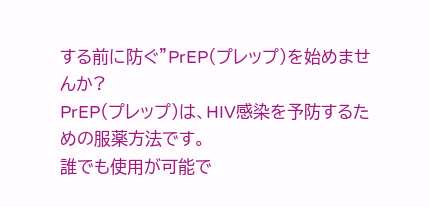する前に防ぐ”PrEP(プレップ)を始めませんか?
PrEP(プレップ)は、HIV感染を予防するための服薬方法です。
誰でも使用が可能で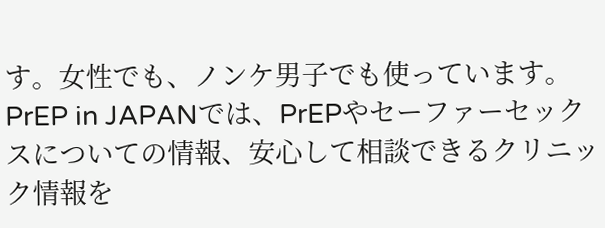す。女性でも、ノンケ男子でも使っています。
PrEP in JAPANでは、PrEPやセーファーセックスについての情報、安心して相談できるクリニック情報を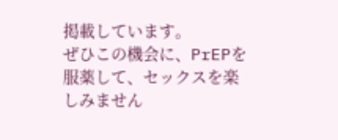掲載しています。
ぜひこの機会に、PrEPを服薬して、セックスを楽しみません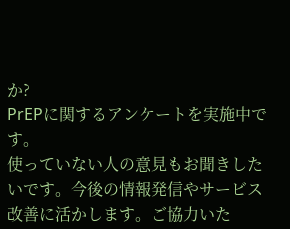か?
PrEPに関するアンケートを実施中です。
使っていない人の意見もお聞きしたいです。今後の情報発信やサービス改善に活かします。ご協力いた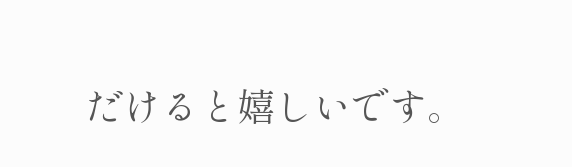だけると嬉しいです。